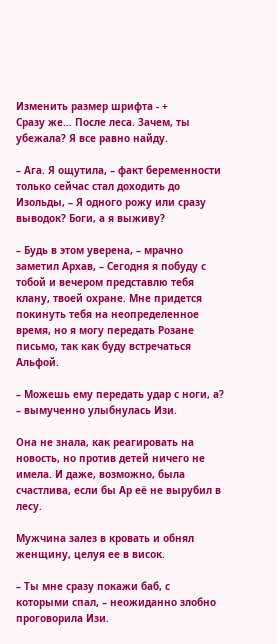Изменить размер шрифта - +
Сразу же… После леса. Зачем, ты убежала? Я все равно найду.

– Ага. Я ощутила, – факт беременности только сейчас стал доходить до Изольды, – Я одного рожу или сразу выводок? Боги, а я выживу?

– Будь в этом уверена, – мрачно заметил Архав, – Сегодня я побуду с тобой и вечером представлю тебя клану, твоей охране. Мне придется покинуть тебя на неопределенное время, но я могу передать Розане письмо, так как буду встречаться Альфой.

– Можешь ему передать удар с ноги, а? – вымученно улыбнулась Изи.

Она не знала, как реагировать на новость, но против детей ничего не имела. И даже, возможно, была счастлива, если бы Ар её не вырубил в лесу.

Мужчина залез в кровать и обнял женщину, целуя ее в висок.

– Ты мне сразу покажи баб, с которыми спал, – неожиданно злобно проговорила Изи.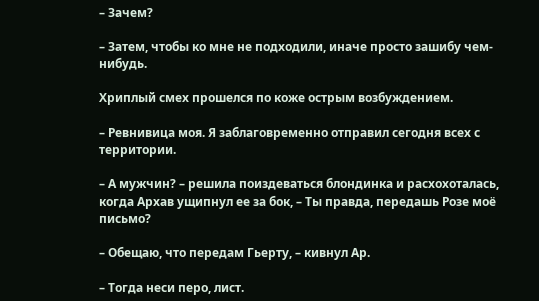– Зачем?

– Затем, чтобы ко мне не подходили, иначе просто зашибу чем-нибудь.

Хриплый смех прошелся по коже острым возбуждением.

– Ревнивица моя. Я заблаговременно отправил сегодня всех с территории.

– А мужчин? – решила поиздеваться блондинка и расхохоталась, когда Архав ущипнул ее за бок, – Ты правда, передашь Розе моё письмо?

– Обещаю, что передам Гьерту, – кивнул Ар.

– Тогда неси перо, лист.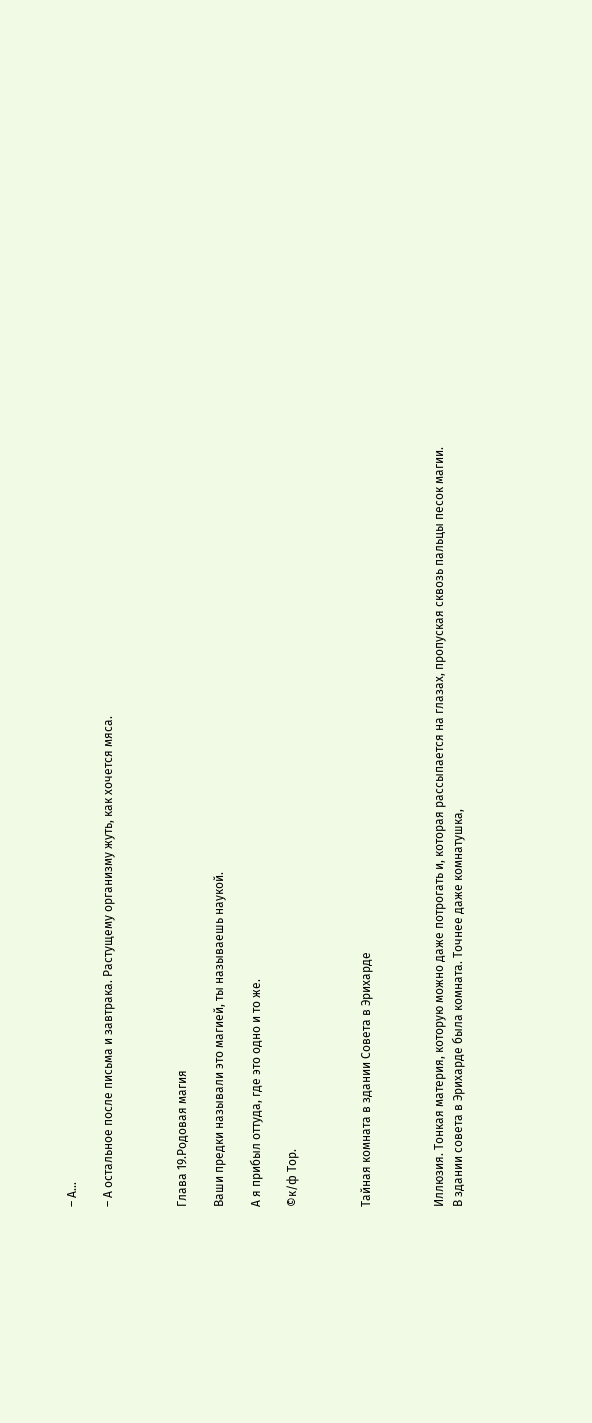– А…

– А остальное после письма и завтрака. Растущему организму жуть, как хочется мяса.



Глава 19.Родовая магия

Ваши предки называли это магией, ты называешь наукой.

А я прибыл оттуда, где это одно и то же.

©к/ф Тор.



Тайная комната в здании Совета в Эрихарде



Иллюзия. Тонкая материя, которую можно даже потрогать и, которая рассыпается на глазах, пропуская сквозь пальцы песок магии. В здании совета в Эрихарде была комната. Точнее даже комнатушка,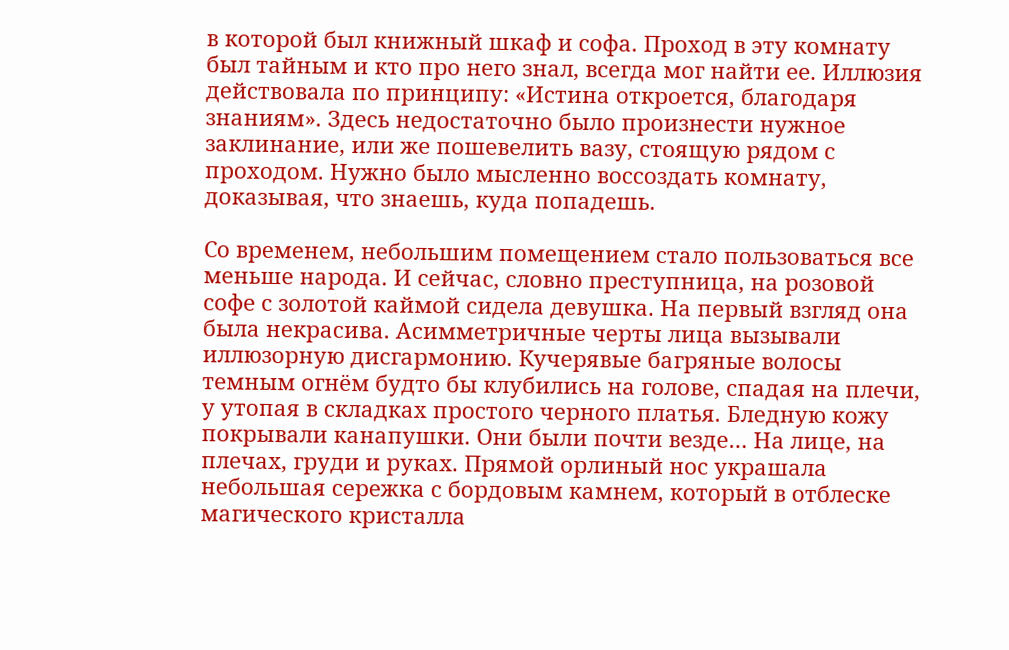в которой был книжный шкаф и софа. Проход в эту комнату был тайным и кто про него знал, всегда мог найти ее. Иллюзия действовала по принципу: «Истина откроется, благодаря знаниям». Здесь недостаточно было произнести нужное заклинание, или же пошевелить вазу, стоящую рядом с проходом. Нужно было мысленно воссоздать комнату, доказывая, что знаешь, куда попадешь.

Со временем, небольшим помещением стало пользоваться все меньше народа. И сейчас, словно преступница, на розовой софе с золотой каймой сидела девушка. На первый взгляд она была некрасива. Асимметричные черты лица вызывали иллюзорную дисгармонию. Кучерявые багряные волосы темным огнём будто бы клубились на голове, спадая на плечи, у утопая в складках простого черного платья. Бледную кожу покрывали канапушки. Они были почти везде… На лице, на плечах, груди и руках. Прямой орлиный нос украшала небольшая сережка с бордовым камнем, который в отблеске магического кристалла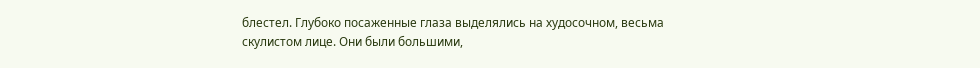блестел. Глубоко посаженные глаза выделялись на худосочном, весьма скулистом лице. Они были большими,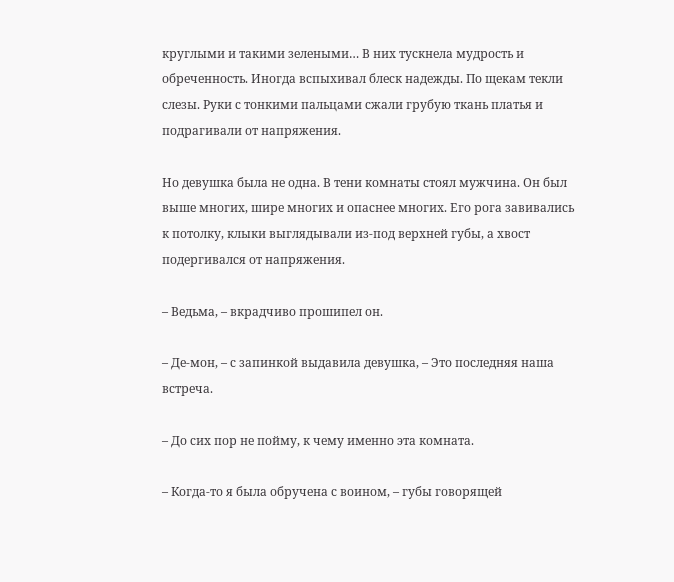круглыми и такими зелеными… В них тускнела мудрость и обреченность. Иногда вспыхивал блеск надежды. По щекам текли слезы. Руки с тонкими пальцами сжали грубую ткань платья и подрагивали от напряжения.

Но девушка была не одна. В тени комнаты стоял мужчина. Он был выше многих, шире многих и опаснее многих. Его рога завивались к потолку, клыки выглядывали из-под верхней губы, а хвост подергивался от напряжения.

– Ведьма, – вкрадчиво прошипел он.

– Де-мон, – с запинкой выдавила девушка, – Это последняя наша встреча.

– До сих пор не пойму, к чему именно эта комната.

– Когда-то я была обручена с воином, – губы говорящей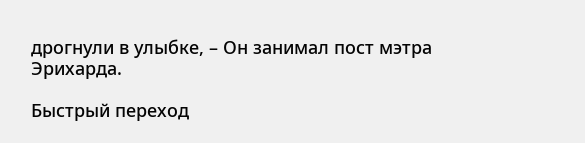дрогнули в улыбке, – Он занимал пост мэтра Эрихарда.

Быстрый переход